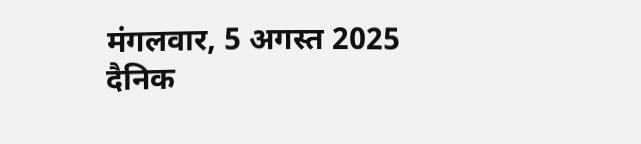मंगलवार, 5 अगस्त 2025
दैनिक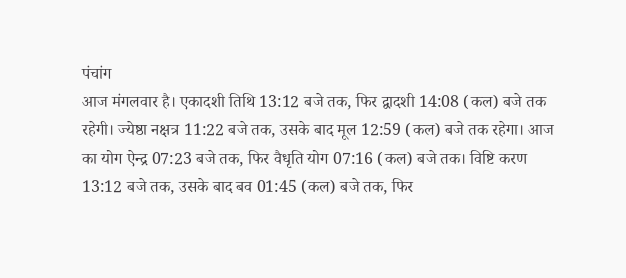पंचांग
आज मंगलवार है। एकादशी तिथि 13:12 बजे तक, फिर द्वादशी 14:08 (कल) बजे तक रहेगी। ज्येष्ठा नक्षत्र 11:22 बजे तक, उसके बाद मूल 12:59 (कल) बजे तक रहेगा। आज का योग ऐन्द्र 07:23 बजे तक, फिर वैधृति योग 07:16 (कल) बजे तक। विष्टि करण 13:12 बजे तक, उसके बाद बव 01:45 (कल) बजे तक, फिर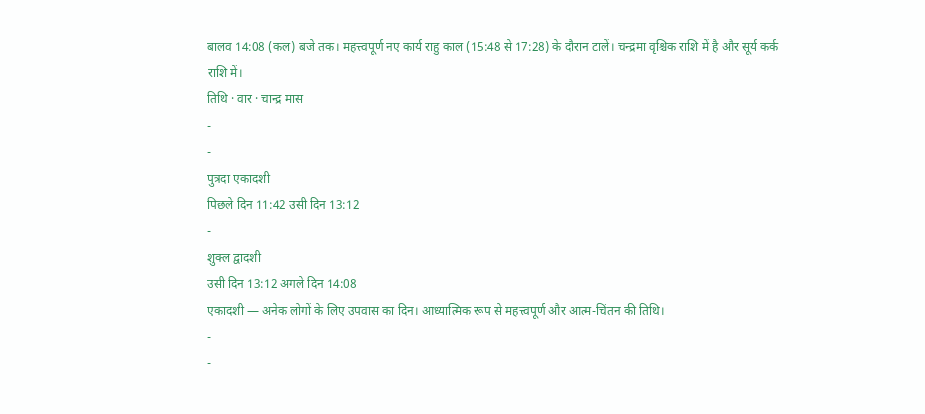बालव 14:08 (कल) बजे तक। महत्त्वपूर्ण नए कार्य राहु काल (15:48 से 17:28) के दौरान टालें। चन्द्रमा वृश्चिक राशि में है और सूर्य कर्क राशि में।
तिथि · वार · चान्द्र मास
-
-
पुत्रदा एकादशी
पिछले दिन 11:42 उसी दिन 13:12
-
शुक्ल द्वादशी
उसी दिन 13:12 अगले दिन 14:08
एकादशी — अनेक लोगों के लिए उपवास का दिन। आध्यात्मिक रूप से महत्त्वपूर्ण और आत्म-चिंतन की तिथि।
-
-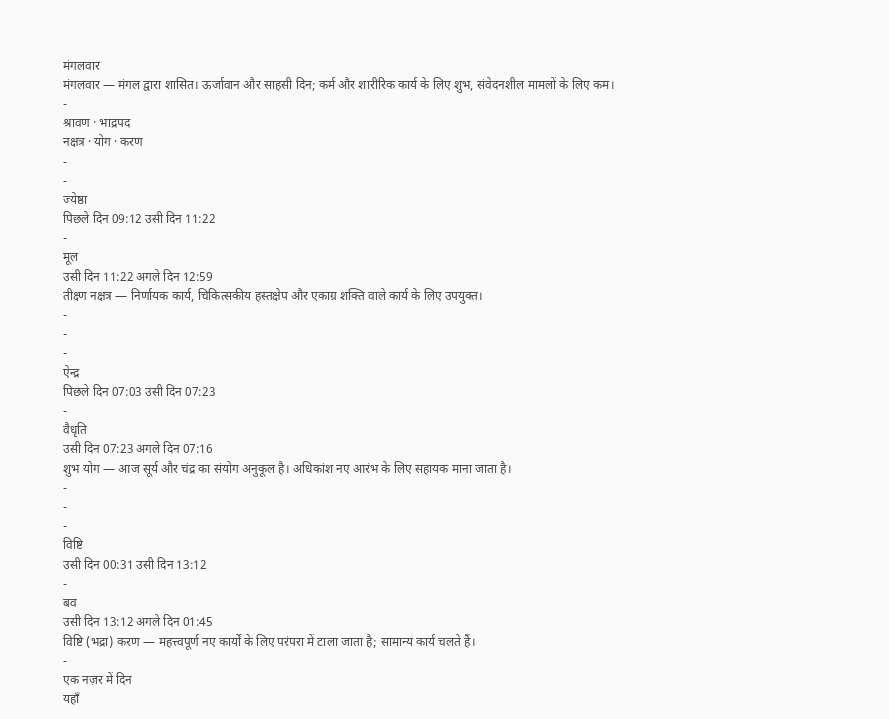मंगलवार
मंगलवार — मंगल द्वारा शासित। ऊर्जावान और साहसी दिन; कर्म और शारीरिक कार्य के लिए शुभ, संवेदनशील मामलों के लिए कम।
-
श्रावण · भाद्रपद
नक्षत्र · योग · करण
-
-
ज्येष्ठा
पिछले दिन 09:12 उसी दिन 11:22
-
मूल
उसी दिन 11:22 अगले दिन 12:59
तीक्ष्ण नक्षत्र — निर्णायक कार्य, चिकित्सकीय हस्तक्षेप और एकाग्र शक्ति वाले कार्य के लिए उपयुक्त।
-
-
-
ऐन्द्र
पिछले दिन 07:03 उसी दिन 07:23
-
वैधृति
उसी दिन 07:23 अगले दिन 07:16
शुभ योग — आज सूर्य और चंद्र का संयोग अनुकूल है। अधिकांश नए आरंभ के लिए सहायक माना जाता है।
-
-
-
विष्टि
उसी दिन 00:31 उसी दिन 13:12
-
बव
उसी दिन 13:12 अगले दिन 01:45
विष्टि (भद्रा) करण — महत्त्वपूर्ण नए कार्यों के लिए परंपरा में टाला जाता है; सामान्य कार्य चलते हैं।
-
एक नज़र में दिन
यहाँ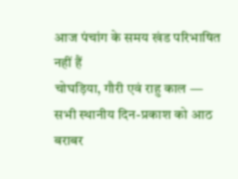आज पंचांग के समय खंड परिभाषित नहीं हैं
चोघड़िया, गौरी एवं राहु काल — सभी स्थानीय दिन-प्रकाश को आठ बराबर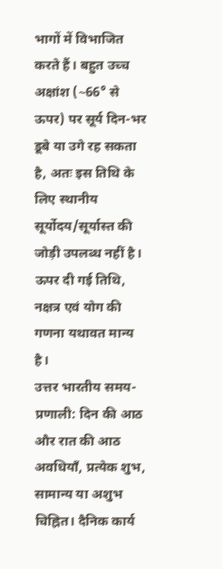भागों में विभाजित करते हैं। बहुत उच्च अक्षांश (~66° से ऊपर) पर सूर्य दिन-भर डूबे या उगे रह सकता है, अतः इस तिथि के लिए स्थानीय सूर्योदय/सूर्यास्त की जोड़ी उपलब्ध नहीं है। ऊपर दी गई तिथि, नक्षत्र एवं योग की गणना यथावत मान्य है।
उत्तर भारतीय समय-प्रणाली: दिन की आठ और रात की आठ अवधियाँ, प्रत्येक शुभ, सामान्य या अशुभ चिह्नित। दैनिक कार्य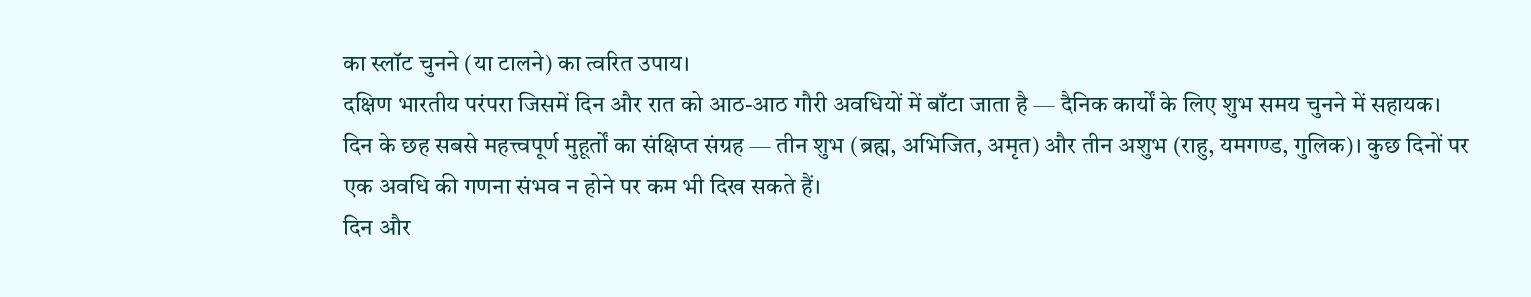का स्लॉट चुनने (या टालने) का त्वरित उपाय।
दक्षिण भारतीय परंपरा जिसमें दिन और रात को आठ-आठ गौरी अवधियों में बाँटा जाता है — दैनिक कार्यों के लिए शुभ समय चुनने में सहायक।
दिन के छह सबसे महत्त्वपूर्ण मुहूर्तों का संक्षिप्त संग्रह — तीन शुभ (ब्रह्म, अभिजित, अमृत) और तीन अशुभ (राहु, यमगण्ड, गुलिक)। कुछ दिनों पर एक अवधि की गणना संभव न होने पर कम भी दिख सकते हैं।
दिन और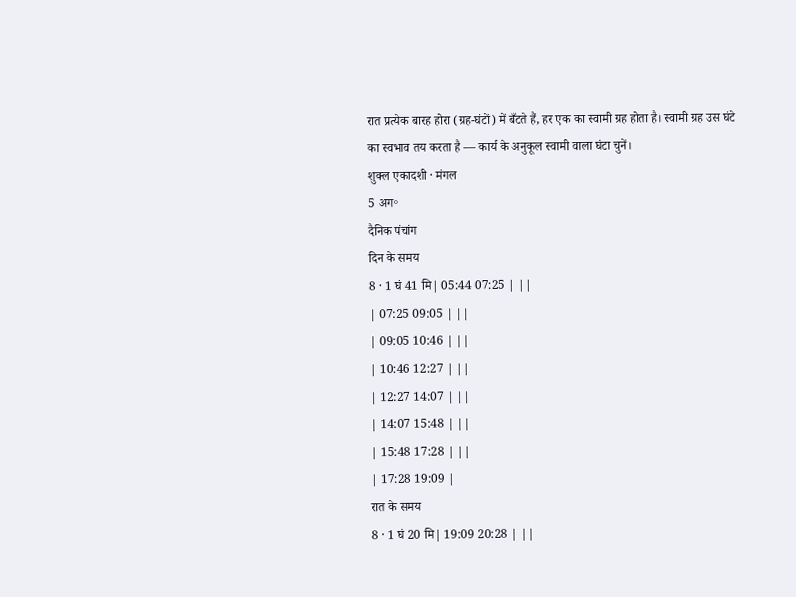रात प्रत्येक बारह होरा (ग्रह-घंटों) में बँटते हैं, हर एक का स्वामी ग्रह होता है। स्वामी ग्रह उस घंटे का स्वभाव तय करता है — कार्य के अनुकूल स्वामी वाला घंटा चुनें।
शुक्ल एकादशी · मंगल
5 अग॰
दैनिक पंचांग
दिन के समय
8 · 1 घं 41 मि| 05:44 07:25 | ||
| 07:25 09:05 | ||
| 09:05 10:46 | ||
| 10:46 12:27 | ||
| 12:27 14:07 | ||
| 14:07 15:48 | ||
| 15:48 17:28 | ||
| 17:28 19:09 |
रात के समय
8 · 1 घं 20 मि| 19:09 20:28 | ||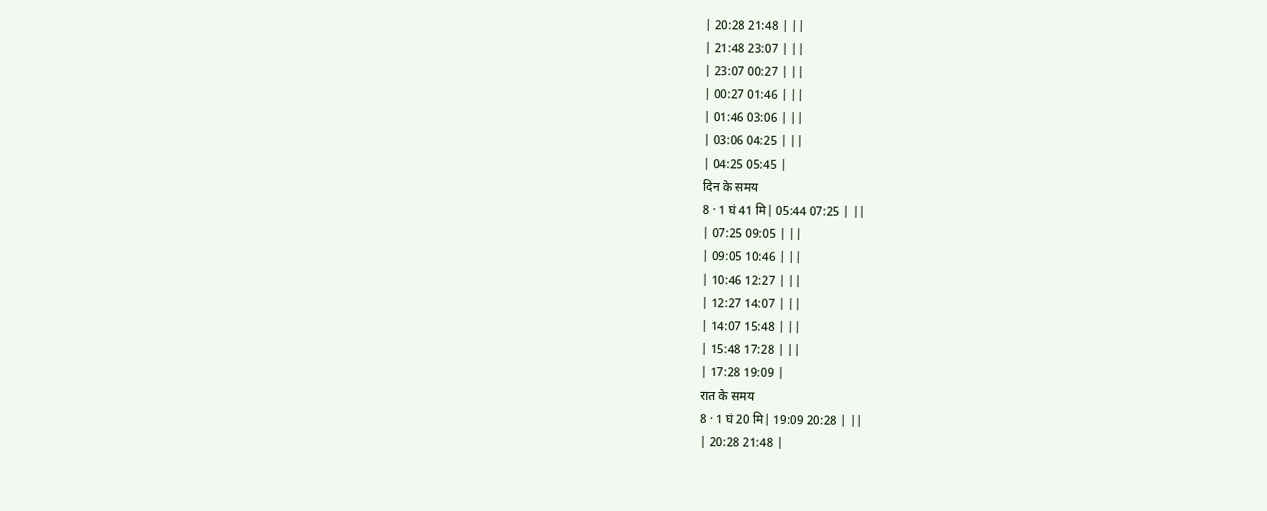| 20:28 21:48 | ||
| 21:48 23:07 | ||
| 23:07 00:27 | ||
| 00:27 01:46 | ||
| 01:46 03:06 | ||
| 03:06 04:25 | ||
| 04:25 05:45 |
दिन के समय
8 · 1 घं 41 मि| 05:44 07:25 | ||
| 07:25 09:05 | ||
| 09:05 10:46 | ||
| 10:46 12:27 | ||
| 12:27 14:07 | ||
| 14:07 15:48 | ||
| 15:48 17:28 | ||
| 17:28 19:09 |
रात के समय
8 · 1 घं 20 मि| 19:09 20:28 | ||
| 20:28 21:48 |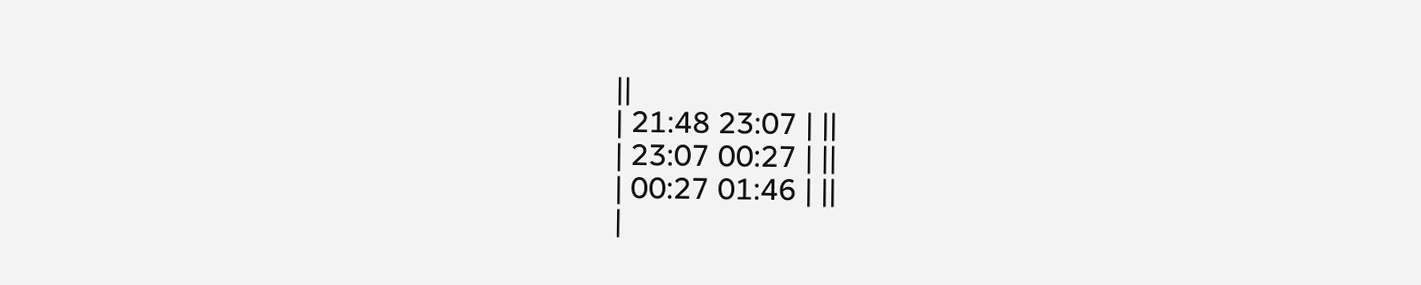||
| 21:48 23:07 | ||
| 23:07 00:27 | ||
| 00:27 01:46 | ||
|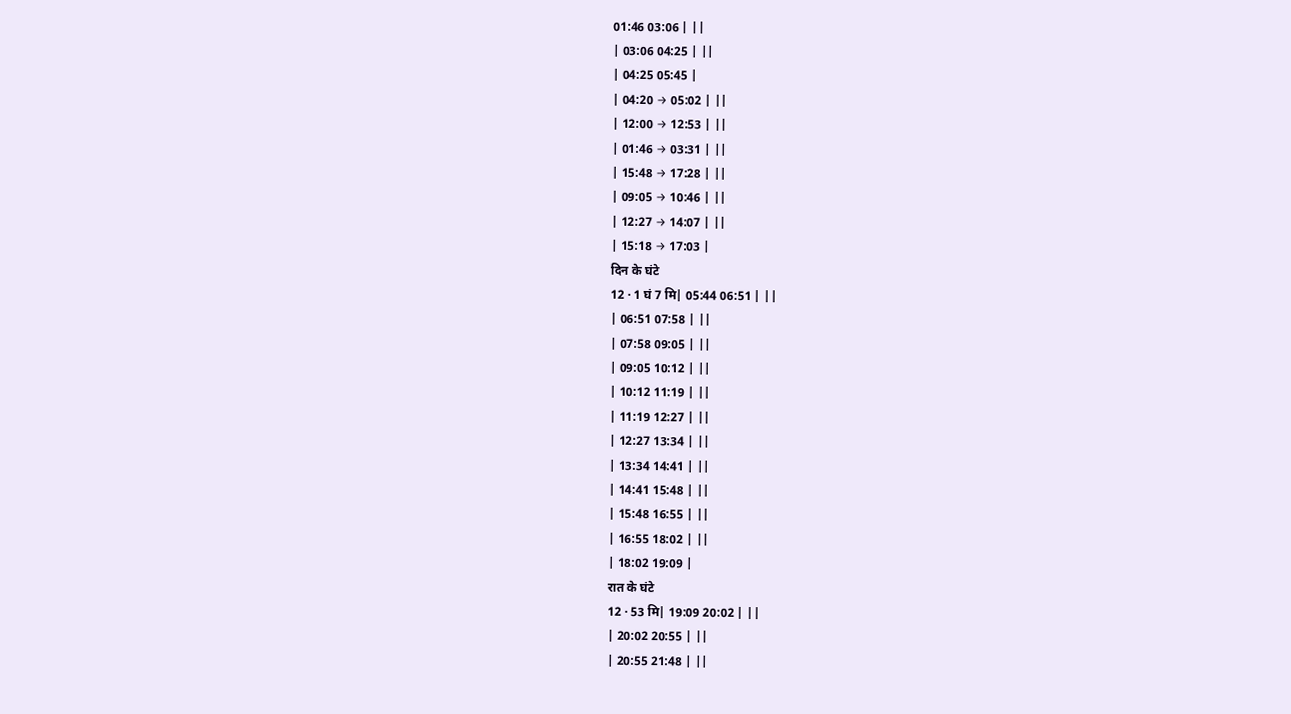01:46 03:06 | ||
| 03:06 04:25 | ||
| 04:25 05:45 |
| 04:20 → 05:02 | ||
| 12:00 → 12:53 | ||
| 01:46 → 03:31 | ||
| 15:48 → 17:28 | ||
| 09:05 → 10:46 | ||
| 12:27 → 14:07 | ||
| 15:18 → 17:03 |
दिन के घंटे
12 · 1 घं 7 मि| 05:44 06:51 | ||
| 06:51 07:58 | ||
| 07:58 09:05 | ||
| 09:05 10:12 | ||
| 10:12 11:19 | ||
| 11:19 12:27 | ||
| 12:27 13:34 | ||
| 13:34 14:41 | ||
| 14:41 15:48 | ||
| 15:48 16:55 | ||
| 16:55 18:02 | ||
| 18:02 19:09 |
रात के घंटे
12 · 53 मि| 19:09 20:02 | ||
| 20:02 20:55 | ||
| 20:55 21:48 | ||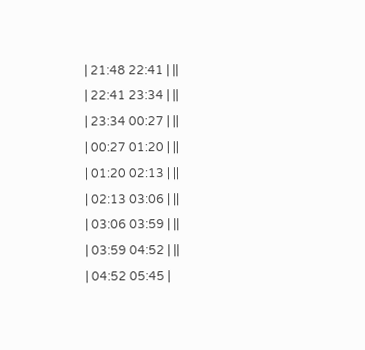| 21:48 22:41 | ||
| 22:41 23:34 | ||
| 23:34 00:27 | ||
| 00:27 01:20 | ||
| 01:20 02:13 | ||
| 02:13 03:06 | ||
| 03:06 03:59 | ||
| 03:59 04:52 | ||
| 04:52 05:45 |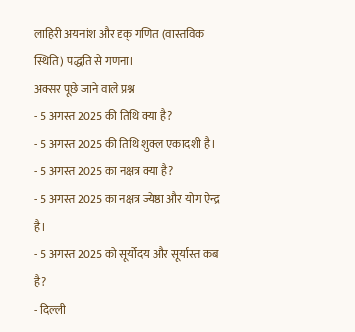लाहिरी अयनांश और दृक् गणित (वास्तविक स्थिति) पद्धति से गणना।
अक्सर पूछे जाने वाले प्रश्न
- 5 अगस्त 2025 की तिथि क्या है?
- 5 अगस्त 2025 की तिथि शुक्ल एकादशी है।
- 5 अगस्त 2025 का नक्षत्र क्या है?
- 5 अगस्त 2025 का नक्षत्र ज्येष्ठा और योग ऐन्द्र है।
- 5 अगस्त 2025 को सूर्योदय और सूर्यास्त कब है?
- दिल्ली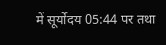में सूर्योदय 05:44 पर तथा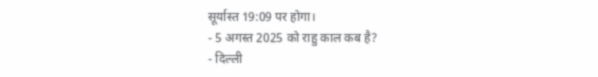सूर्यास्त 19:09 पर होगा।
- 5 अगस्त 2025 को राहु काल कब है?
- दिल्ली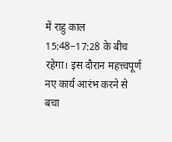में राहु काल 15:48–17:28 के बीच रहेगा। इस दौरान महत्त्वपूर्ण नए कार्य आरंभ करने से बचा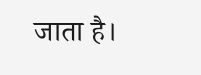जाता है।